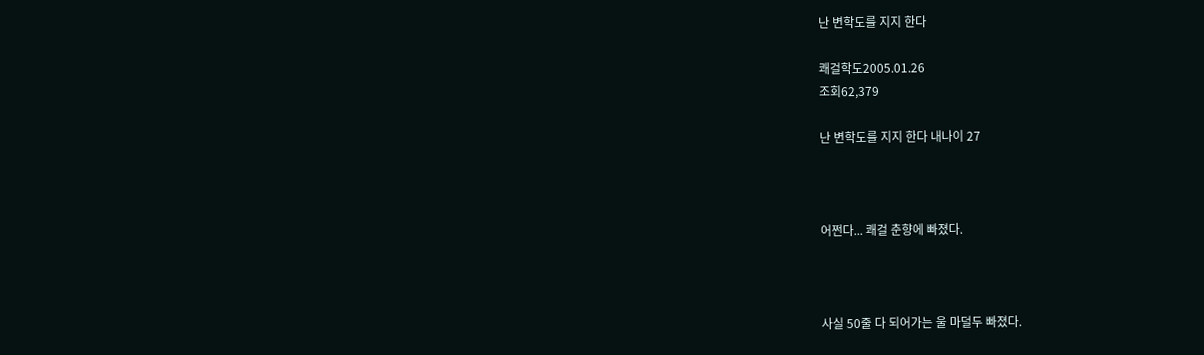난 변학도를 지지 한다

쾌걸학도2005.01.26
조회62,379

난 변학도를 지지 한다 내나이 27



어쩐다... 쾌걸 춘향에 빠졌다.



사실 50줄 다 되어가는 울 마덜두 빠졌다.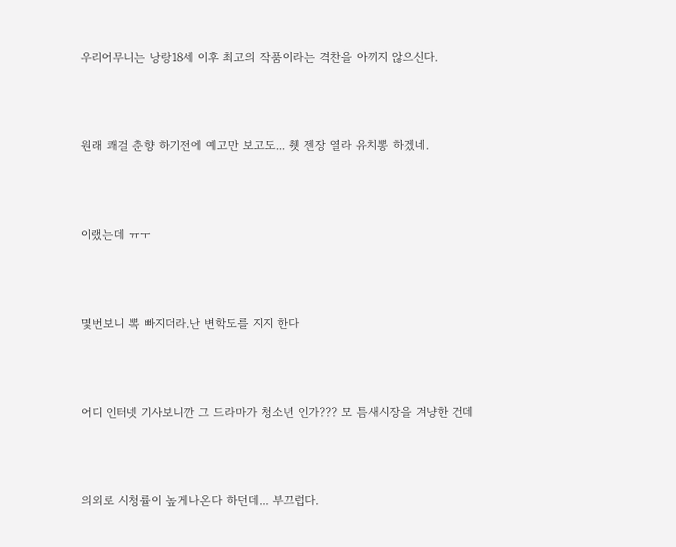우리어무니는 낭랑18세 이후 최고의 작품이라는 격찬을 아끼지 않으신다.



원래 쾌걸 춘향 하기전에 예고만 보고도... 췟 젠장 열라 유치뽕 하겠네.



이랬는데 ㅠㅜ



몇번보니 뽁 빠지더라.난 변학도를 지지 한다



어디 인터넷 기사보니깐 그 드라마가 청소년 인가??? 모 틈새시장을 겨냥한 건데



의외로 시청률이 높게나온다 하던데... 부끄럽다.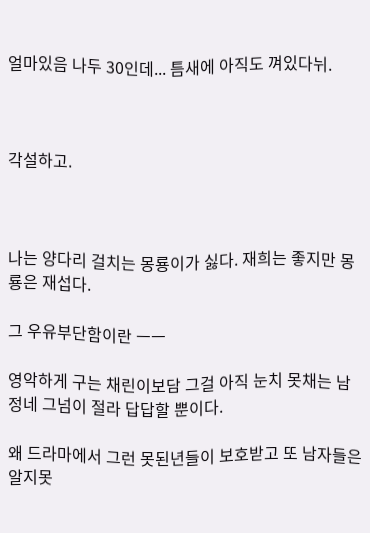얼마있음 나두 30인데... 틈새에 아직도 껴있다뉘.



각설하고.



나는 양다리 걸치는 몽룡이가 싫다. 재희는 좋지만 몽룡은 재섭다.

그 우유부단함이란 ㅡㅡ

영악하게 구는 채린이보담 그걸 아직 눈치 못채는 남정네 그넘이 절라 답답할 뿐이다.

왜 드라마에서 그런 못된년들이 보호받고 또 남자들은 알지못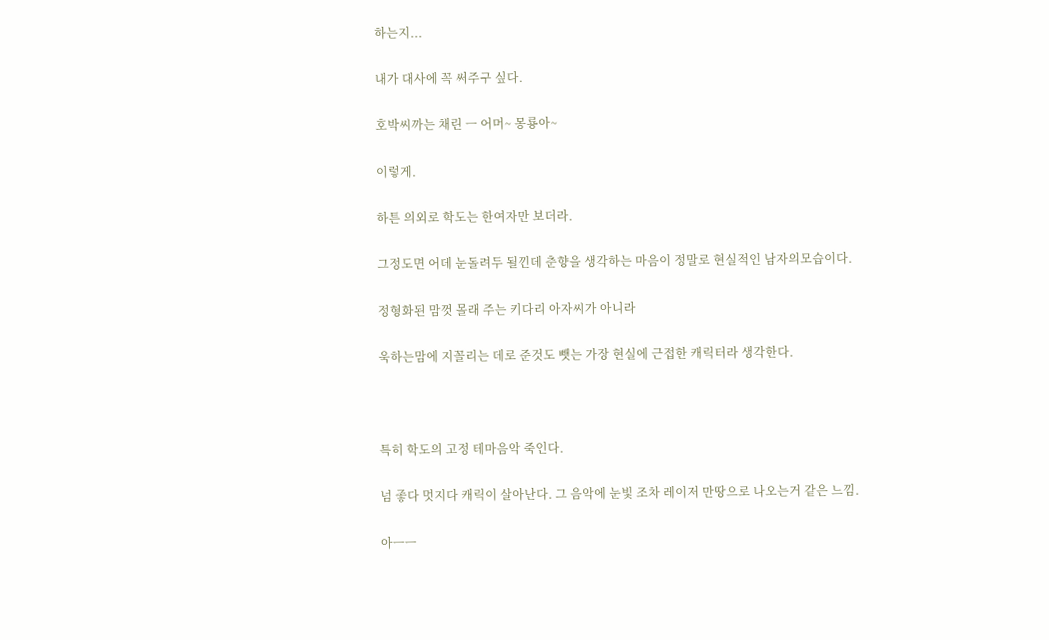하는지...

내가 대사에 꼭 써주구 싶다.

호박씨까는 채린 ㅡ 어머~ 몽룡아~

이렇게.

하튼 의외로 학도는 한여자만 보더라.

그정도면 어데 눈돌려두 될낀데 춘향을 생각하는 마음이 정말로 현실적인 남자의모습이다.

정형화된 맘껏 몰래 주는 키다리 아자씨가 아니라

욱하는맘에 지꼴리는 데로 준것도 뺏는 가장 현실에 근접한 캐릭터라 생각한다.



특히 학도의 고정 테마음악 죽인다.

넘 좋다 멋지다 캐릭이 살아난다. 그 음악에 눈빛 조차 레이저 만땅으로 나오는거 같은 느낌.

아ㅡㅡ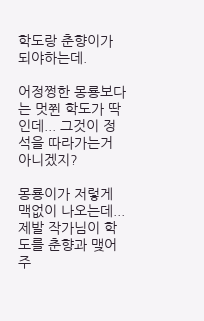학도랑 춘향이가 되야하는데.

어정쩡한 몽룡보다는 멋쮠 학도가 딱인데... 그것이 정석을 따라가는거 아니겠지?

몽룡이가 저렇게 맥없이 나오는데... 제발 작가님이 학도를 춘향과 맺어주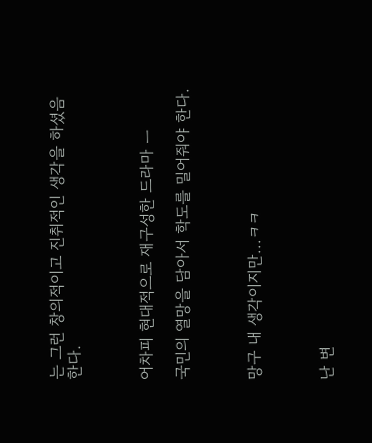는 그런 창의적이고 진취적인 생각을 하셨음 한다.



어차피 현대적으로 재구성한 드라마 ㅡ

국민의 열망을 담아서 학도를 밀어줘야 한다.



망구 내 생각이지만...ㅋㅋ



난 변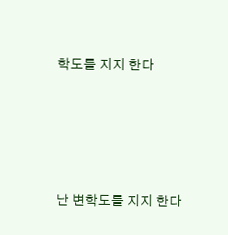학도를 지지 한다





난 변학도를 지지 한다